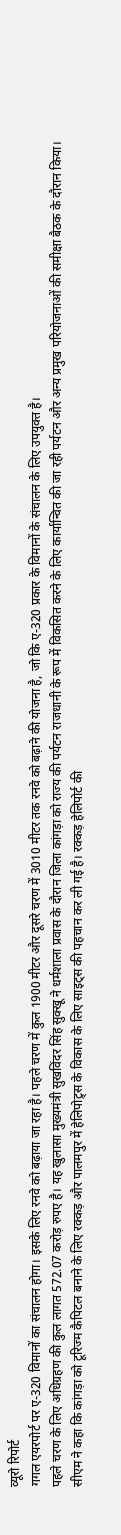व्यूरो रिपोर्ट
गगल एयरपोर्ट पर ए-320 विमानों का संचालन होगा। इसके लिए रनवे को बढ़ाया जा रहा है। पहले चरण में कुल 1900 मीटर और दूसरे चरण में 3010 मीटर तक रनवे को बढ़ाने की योजना है, जो कि ए-320 प्रकार के विमानों के संचालन के लिए उपयुक्त है।
पहले चरण के लिए अधिग्रहण की कुल लागत 572.07 करोड़ रुपए है। यह खुलासा मुख्यमंत्री सुखविंदर सिंह सुक्खू ने धर्मशाला प्रवास के दौरान जिला कांगड़ा को राज्य की पर्यटन राजधानी के रूप में विकसित करने के लिए कार्यान्वित की जा रही पर्यटन और अन्य प्रमुख परियोजनाओं की समीक्षा बैठक के दौरान किया।
सीएम ने कहा कि कांगड़ा को टूरिज्म कैपिटल बनाने के लिए रक्कड़ और पालमपुर में हेलिपोट्र्स के विकास के लिए साइट्स की पहचान कर ली गई है। रक्कड़ हेलिपोर्ट की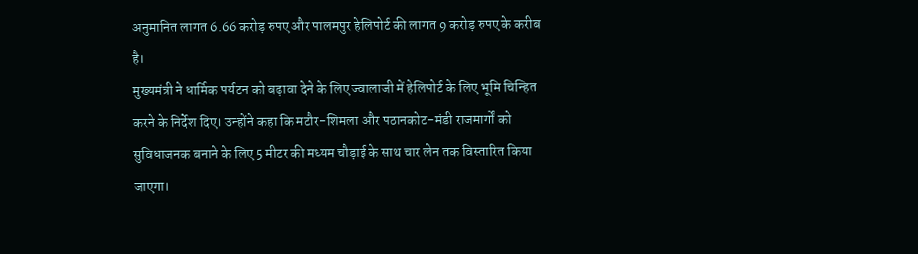अनुमानित लागत 6.66 करोड़ रुपए और पालमपुर हेलिपोर्ट की लागत 9 करोड़ रुपए के करीब है।
मुख्यमंत्री ने धार्मिक पर्यटन को बढ़ावा देने के लिए ज्वालाजी में हेलिपोर्ट के लिए भूमि चिन्हित करने के निर्देश दिए। उन्होंने कहा कि मटौर-शिमला और पठानकोट-मंडी राजमार्गों को सुविधाजनक बनाने के लिए 5 मीटर की मध्यम चौड़ाई के साथ चार लेन तक विस्तारित किया जाएगा।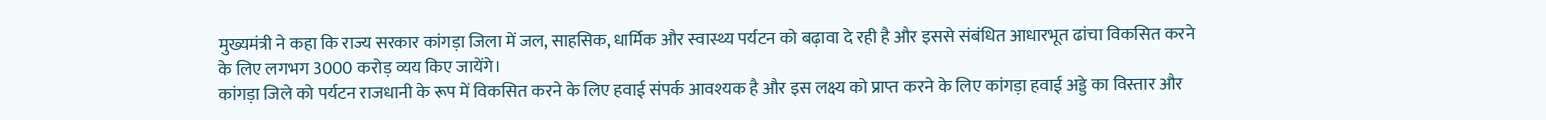मुख्यमंत्री ने कहा कि राज्य सरकार कांगड़ा जिला में जल, साहसिक, धार्मिक और स्वास्थ्य पर्यटन को बढ़ावा दे रही है और इससे संबंधित आधारभूत ढांचा विकसित करने के लिए लगभग 3000 करोड़ व्यय किए जायेंगे।
कांगड़ा जिले को पर्यटन राजधानी के रूप में विकसित करने के लिए हवाई संपर्क आवश्यक है और इस लक्ष्य को प्राप्त करने के लिए कांगड़ा हवाई अड्डे का विस्तार और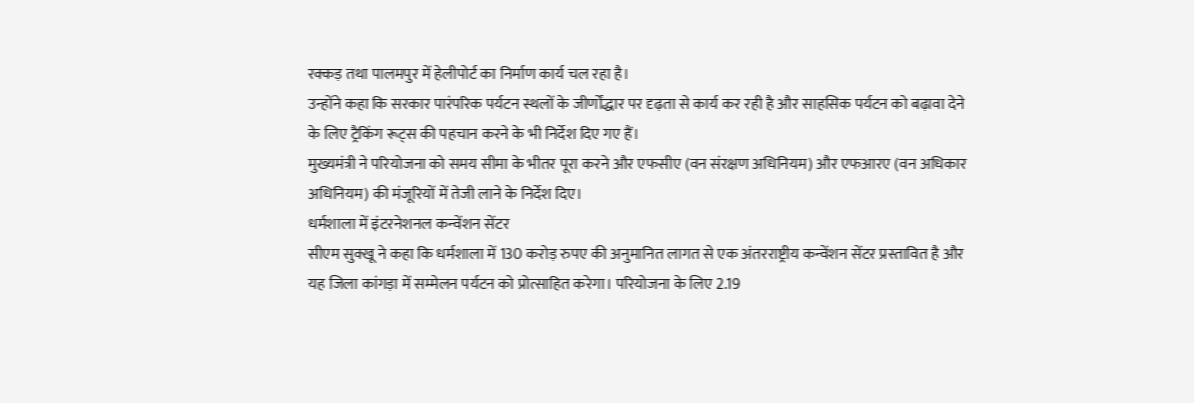रक्कड़ तथा पालमपुर में हेलीपोर्ट का निर्माण कार्य चल रहा है।
उन्होंने कहा कि सरकार पारंपरिक पर्यटन स्थलों के जीर्णोंद्धार पर दृढ़ता से कार्य कर रही है और साहसिक पर्यटन को बढ़ावा देने के लिए ट्रैकिंग रूट्स की पहचान करने के भी निर्देश दिए गए हैं।
मुख्यमंत्री ने परियोजना को समय सीमा के भीतर पूरा करने और एफसीए (वन संरक्षण अधिनियम) और एफआरए (वन अधिकार अधिनियम) की मंजूरियों में तेजी लाने के निर्देश दिए।
धर्मशाला में इंटरनेशनल कन्वेंशन सेंटर
सीएम सुक्खू ने कहा कि धर्मशाला में 130 करोड़ रुपए की अनुमानित लागत से एक अंतरराष्ट्रीय कन्वेंशन सेंटर प्रस्तावित है और यह जिला कांगड़ा में सम्मेलन पर्यटन को प्रोत्साहित करेगा। परियोजना के लिए 2.19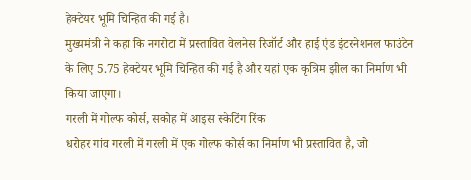हेक्टेयर भूमि चिन्हित की गई है।
मुख्यमंत्री ने कहा कि नगरोटा में प्रस्तावित वेलनेस रिजॉर्ट और हाई एंड इंटरनेशनल फाउंटेन के लिए 5.75 हेक्टेयर भूमि चिन्हित की गई है और यहां एक कृत्रिम झील का निर्माण भी किया जाएगा।
गरली में गोल्फ कोर्स, सकोह में आइस स्केटिंग रिंक
धरोहर गांव गरली में गरली में एक गोल्फ कोर्स का निर्माण भी प्रस्तावित है, जो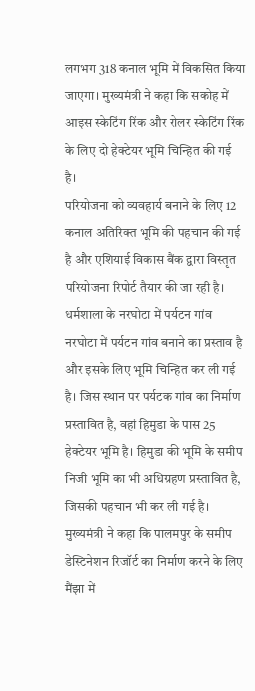लगभग 318 कनाल भूमि में विकसित किया जाएगा। मुख्यमंत्री ने कहा कि सकोह में आइस स्केटिंग रिंक और रोलर स्केटिंग रिंक के लिए दो हेक्टेयर भूमि चिन्हित की गई है।
परियोजना को व्यवहार्य बनाने के लिए 12 कनाल अतिरिक्त भूमि की पहचान की गई है और एशियाई विकास बैंक द्वारा विस्तृत परियोजना रिपोर्ट तैयार की जा रही है।
धर्मशाला के नरघोटा में पर्यटन गांव
नरघोटा में पर्यटन गांव बनाने का प्रस्ताव है और इसके लिए भूमि चिन्हित कर ली गई है। जिस स्थान पर पर्यटक गांव का निर्माण प्रस्तावित है, वहां हिमुडा के पास 25 हेक्टेयर भूमि है। हिमुडा की भूमि के समीप निजी भूमि का भी अधिग्रहण प्रस्तावित है, जिसकी पहचान भी कर ली गई है।
मुख्यमंत्री ने कहा कि पालमपुर के समीप डेस्टिनेशन रिजॉर्ट का निर्माण करने के लिए मैंझा में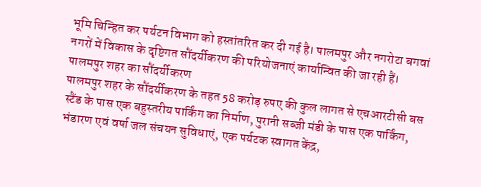भूमि चिन्हित कर पर्यटन विभाग को हस्तांतरित कर दी गई है। पालमपुर और नगरोटा बगवां नगरों में विकास के दृष्टिगत सौंदर्यीकरण की परियोजनाएं कार्यान्वित की जा रही हैं।
पालमपुर शहर का सौंदर्यीकरण
पालमपुर शहर के सौंदर्यीकरण के तहत 58 करोड़ रुपए की कुल लागत से एचआरटीसी बस स्टैंड के पास एक बहुस्तरीय पार्किंग का निर्माण, पुरानी सब्जी मंडी के पास एक पार्किंग, भंडारण एवं वर्षा जल संचयन सुविधाएं, एक पर्यटक स्वागत केंद्र,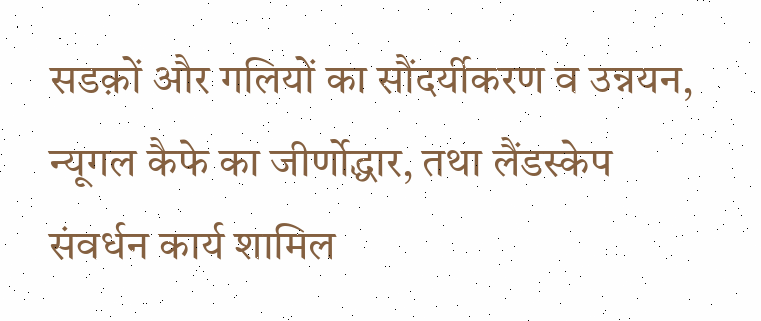सडक़ों और गलियों का सौंदर्यीकरण व उन्नयन, न्यूगल कैफे का जीर्णोद्धार, तथा लैंडस्केप संवर्धन कार्य शामिल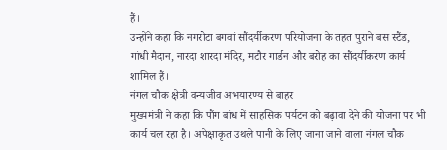हैं।
उन्होंने कहा कि नगरोटा बगवां सौंदर्यीकरण परियोजना के तहत पुराने बस स्टैंड, गांधी मैदान, नारदा शारदा मंदिर, मटौर गार्डन और बरोह का सौंदर्यीकरण कार्य शामिल हैं।
नंगल चौक क्षेत्री वन्यजीव अभयारण्य से बाहर
मुख्यमंत्री ने कहा कि पौंग बांध में साहसिक पर्यटन को बढ़ावा देने की योजना पर भी कार्य चल रहा है। अपेक्षाकृत उथले पानी के लिए जाना जाने वाला नंगल चौक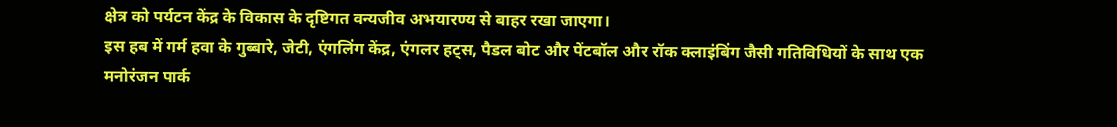क्षेत्र को पर्यटन केंद्र के विकास के दृष्टिगत वन्यजीव अभयारण्य से बाहर रखा जाएगा।
इस हब में गर्म हवा के गुब्बारे, जेटी, एंगलिंग केंद्र, एंगलर हट्स, पैडल बोट और पेंटबॉल और रॉक क्लाइंबिंग जैसी गतिविधियों के साथ एक मनोरंजन पार्क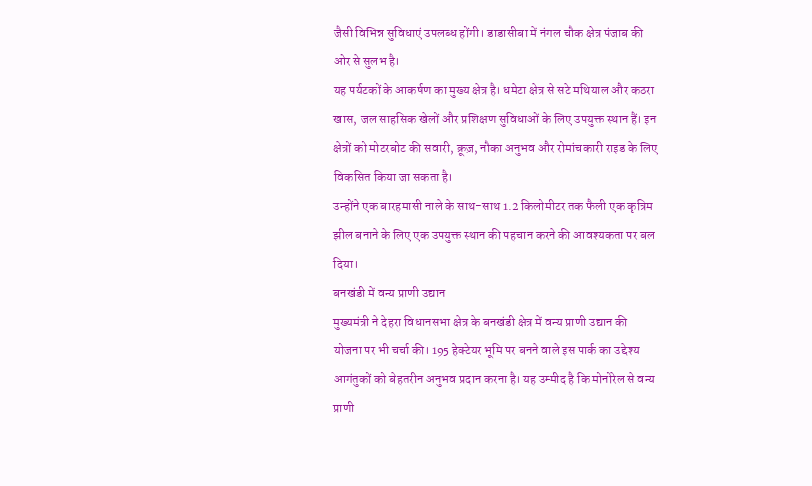जैसी विभिन्न सुविधाएं उपलब्ध होंगी। डाडासीबा में नंगल चौक क्षेत्र पंजाब की ओर से सुलभ है।
यह पर्यटकों के आकर्षण का मुख्य क्षेत्र है। धमेटा क्षेत्र से सटे मथियाल और कठरा खास, जल साहसिक खेलों और प्रशिक्षण सुविधाओं के लिए उपयुक्त स्थान हैं। इन क्षेत्रों को मोटरबोट की सवारी, क्रूज़, नौका अनुभव और रोमांचकारी राइड के लिए विकसित किया जा सकता है।
उन्होंने एक बारहमासी नाले के साथ-साथ 1.2 किलोमीटर तक फैली एक कृत्रिम झील बनाने के लिए एक उपयुक्त स्थान की पहचान करने की आवश्यकता पर बल दिया।
बनखंडी में वन्य प्राणी उद्यान
मुख्यमंत्री ने देहरा विधानसभा क्षेत्र के बनखंडी क्षेत्र में वन्य प्राणी उद्यान की योजना पर भी चर्चा की। 195 हेक्टेयर भूमि पर बनने वाले इस पार्क का उद्देश्य आगंतुकों को बेहतरीन अनुभव प्रदान करना है। यह उम्मीद है कि मोनोरेल से वन्य प्राणी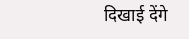दिखाई देंगे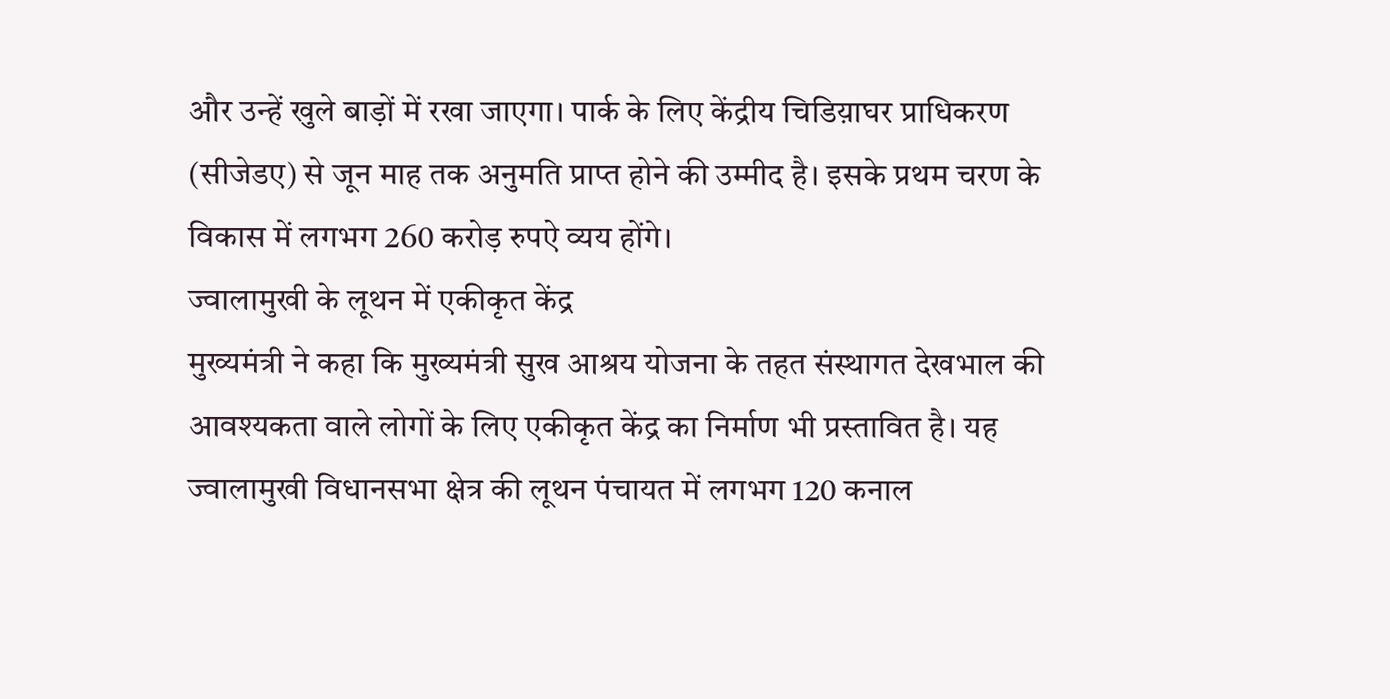और उन्हें खुले बाड़ों में रखा जाएगा। पार्क के लिए केंद्रीय चिडिय़ाघर प्राधिकरण (सीजेडए) से जून माह तक अनुमति प्राप्त होने की उम्मीद है। इसके प्रथम चरण के विकास में लगभग 260 करोड़ रुपऐ व्यय होंगे।
ज्वालामुखी के लूथन में एकीकृत केंद्र
मुख्यमंत्री ने कहा कि मुख्यमंत्री सुख आश्रय योजना के तहत संस्थागत देखभाल की आवश्यकता वाले लोगों के लिए एकीकृत केंद्र का निर्माण भी प्रस्तावित है। यह ज्वालामुखी विधानसभा क्षेत्र की लूथन पंचायत में लगभग 120 कनाल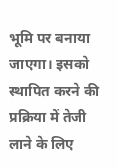भूमि पर बनाया जाएगा। इसको स्थापित करने की प्रक्रिया में तेजी लाने के लिए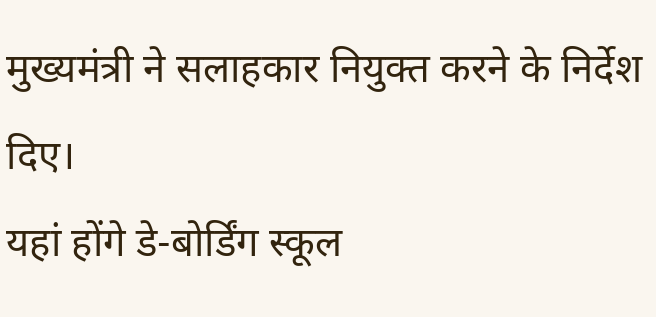मुख्यमंत्री ने सलाहकार नियुक्त करने के निर्देश दिए।
यहां होंगे डे-बोर्डिंग स्कूल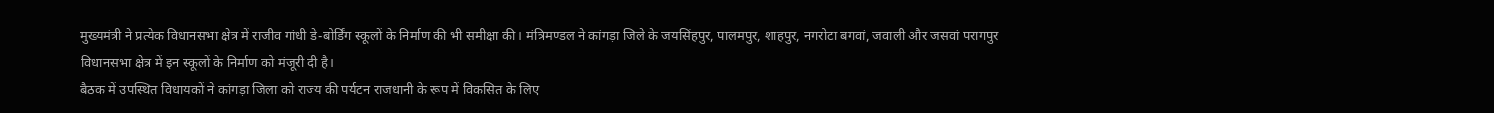मुख्यमंत्री ने प्रत्येक विधानसभा क्षेत्र में राजीव गांधी डे-बोर्डिंग स्कूलों के निर्माण की भी समीक्षा की। मंत्रिमण्डल ने कांगड़ा जिले के जयसिंहपुर, पालमपुर, शाहपुर, नगरोटा बगवां, जवाली और जसवां परागपुर विधानसभा क्षेत्र में इन स्कूलों के निर्माण को मंजूरी दी है।
बैठक में उपस्थित विधायकों ने कांगड़ा जिला को राज्य की पर्यटन राजधानी के रूप में विकसित के लिए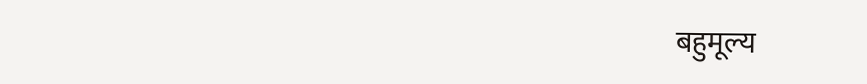बहुमूल्य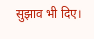सुझाव भी दिए।